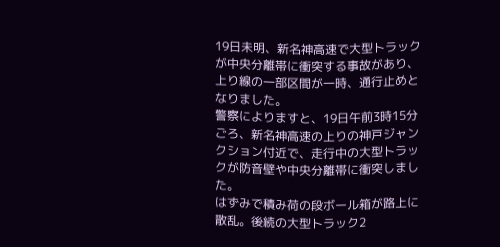19日未明、新名神高速で大型トラックが中央分離帯に衝突する事故があり、上り線の一部区間が一時、通行止めとなりました。
警察によりますと、19日午前3時15分ごろ、新名神高速の上りの神戸ジャンクション付近で、走行中の大型トラックが防音壁や中央分離帯に衝突しました。
はずみで積み荷の段ボール箱が路上に散乱。後続の大型トラック2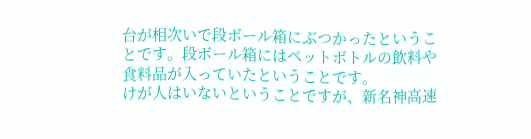台が相次いで段ボール箱にぶつかったということです。段ボール箱にはペットボトルの飲料や食料品が入っていたということです。
けが人はいないということですが、新名神高速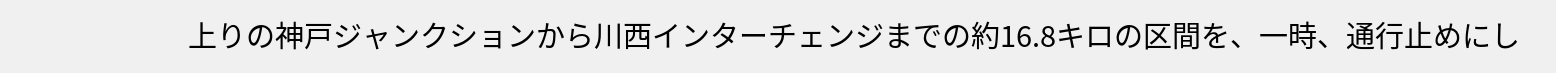上りの神戸ジャンクションから川西インターチェンジまでの約16.8キロの区間を、一時、通行止めにし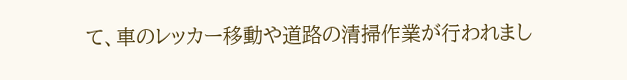て、車のレッカー移動や道路の清掃作業が行われまし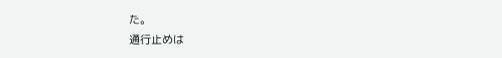た。
通行止めは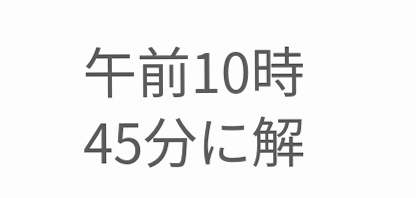午前10時45分に解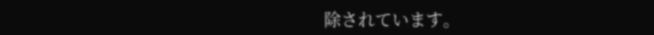除されています。